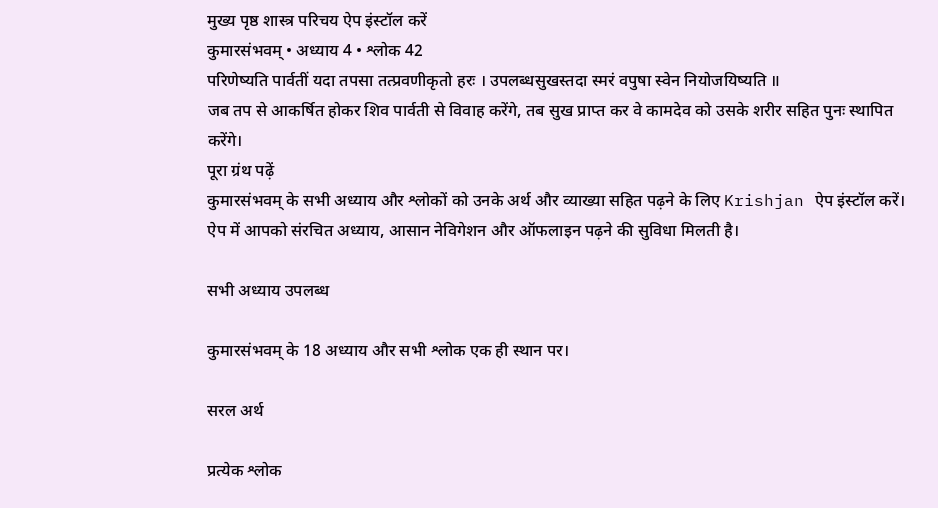मुख्य पृष्ठ शास्त्र परिचय ऐप इंस्टॉल करें
कुमारसंभवम् • अध्याय 4 • श्लोक 42
परिणेष्यति पार्वतीं यदा तपसा तत्प्रवणीकृतो हरः । उपलब्धसुखस्तदा स्मरं वपुषा स्वेन नियोजयिष्यति ॥
जब तप से आकर्षित होकर शिव पार्वती से विवाह करेंगे, तब सुख प्राप्त कर वे कामदेव को उसके शरीर सहित पुनः स्थापित करेंगे।
पूरा ग्रंथ पढ़ें
कुमारसंभवम् के सभी अध्याय और श्लोकों को उनके अर्थ और व्याख्या सहित पढ़ने के लिए Krishjan ऐप इंस्टॉल करें। ऐप में आपको संरचित अध्याय, आसान नेविगेशन और ऑफलाइन पढ़ने की सुविधा मिलती है।

सभी अध्याय उपलब्ध

कुमारसंभवम् के 18 अध्याय और सभी श्लोक एक ही स्थान पर।

सरल अर्थ

प्रत्येक श्लोक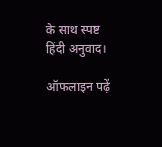के साथ स्पष्ट हिंदी अनुवाद।

ऑफलाइन पढ़ें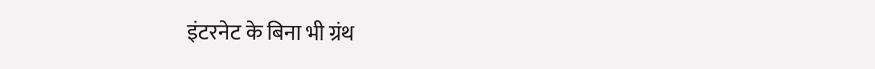इंटरनेट के बिना भी ग्रंथ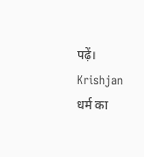पढ़ें।
Krishjan
धर्म का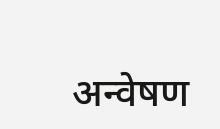अन्वेषण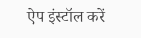ऐप इंस्टॉल करें